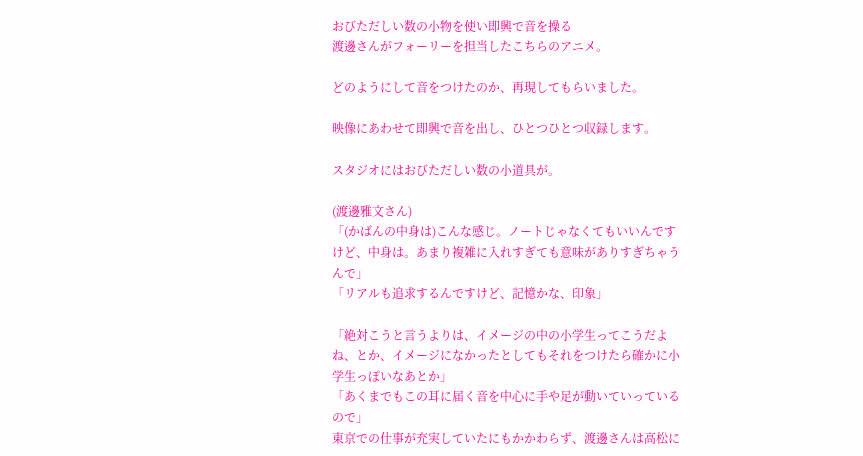おびただしい数の小物を使い即興で音を操る
渡邊さんがフォーリーを担当したこちらのアニメ。

どのようにして音をつけたのか、再現してもらいました。

映像にあわせて即興で音を出し、ひとつひとつ収録します。

スタジオにはおびただしい数の小道具が。

(渡邊雅文さん)
「(かばんの中身は)こんな感じ。ノートじゃなくてもいいんですけど、中身は。あまり複雑に入れすぎても意味がありすぎちゃうんで」
「リアルも追求するんですけど、記憶かな、印象」

「絶対こうと言うよりは、イメージの中の小学生ってこうだよね、とか、イメージになかったとしてもそれをつけたら確かに小学生っぽいなあとか」
「あくまでもこの耳に届く音を中心に手や足が動いていっているので」
東京での仕事が充実していたにもかかわらず、渡邊さんは高松に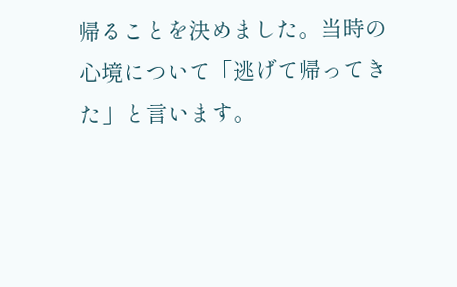帰ることを決めました。当時の心境について「逃げて帰ってきた」と言います。